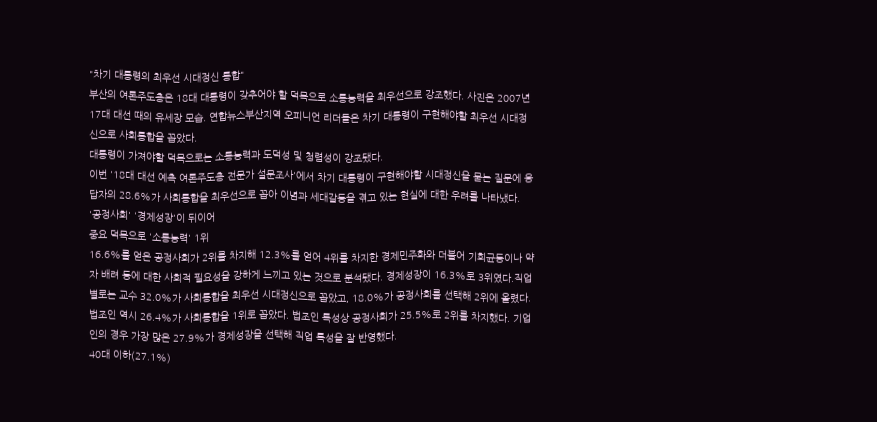"차기 대통령의 최우선 시대정신 통합"
부산의 여론주도층은 18대 대통령이 갖추어야 할 덕목으로 소통능력을 최우선으로 강조했다. 사진은 2007년 17대 대선 때의 유세장 모습. 연합뉴스부산지역 오피니언 리더들은 차기 대통령이 구현해야할 최우선 시대정신으로 사회통합을 꼽았다.
대통령이 가져야할 덕목으로는 소통능력과 도덕성 및 청렴성이 강조됐다.
이번 '18대 대선 예측 여론주도층 전문가 설문조사'에서 차기 대통령이 구현해야할 시대정신을 묻는 질문에 응답자의 28.6%가 사회통합을 최우선으로 꼽아 이념과 세대갈등을 겪고 있는 현실에 대한 우려를 나타냈다.
'공정사회' '경제성장'이 뒤이어
중요 덕목으로 '소통능력' 1위
16.6%를 얻은 공정사회가 2위를 차지해 12.3%를 얻어 4위를 차지한 경제민주화와 더불어 기회균등이나 약자 배려 등에 대한 사회적 필요성을 강하게 느끼고 있는 것으로 분석됐다. 경제성장이 16.3%로 3위였다.직업별로는 교수 32.0%가 사회통합을 최우선 시대정신으로 꼽았고, 18.0%가 공정사회를 선택해 2위에 올렸다.
법조인 역시 26.4%가 사회통합을 1위로 꼽았다. 법조인 특성상 공정사회가 25.5%로 2위를 차지했다. 기업인의 경우 가장 많은 27.9%가 경제성장을 선택해 직업 특성을 잘 반영했다.
40대 이하(27.1%)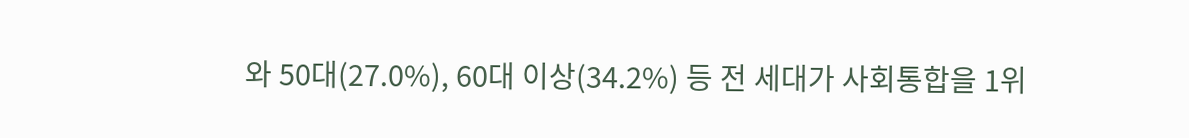와 50대(27.0%), 60대 이상(34.2%) 등 전 세대가 사회통합을 1위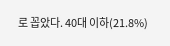로 꼽았다. 40대 이하(21.8%)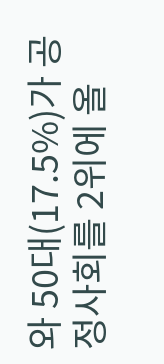와 50대(17.5%)가 공정사회를 2위에 올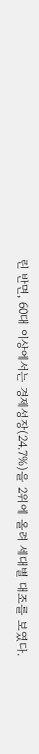린 반면, 60대 이상에서는 경제성장(24.7%)을 2위에 올려 세대별 대조를 보였다.